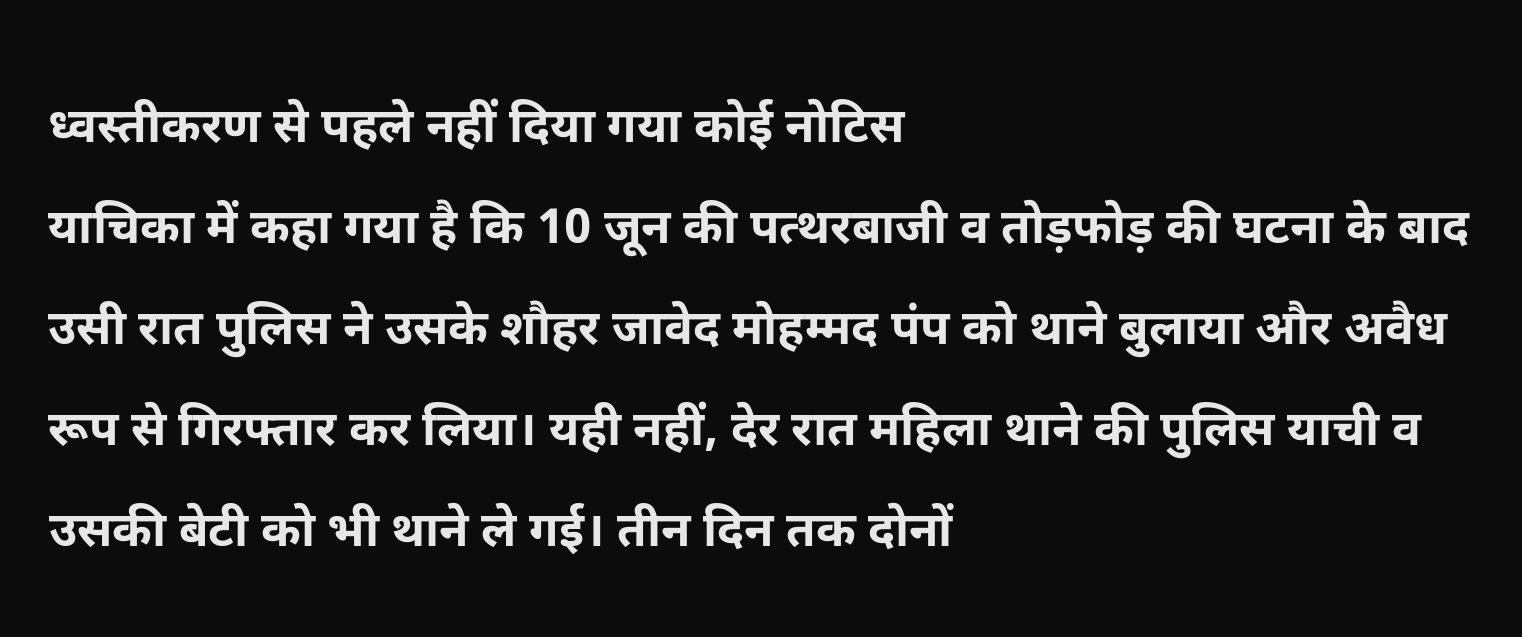ध्वस्तीकरण से पहले नहीं दिया गया कोई नोटिस
याचिका में कहा गया है कि 10 जून की पत्थरबाजी व तोड़फोड़ की घटना के बाद उसी रात पुलिस ने उसके शौहर जावेद मोहम्मद पंप को थाने बुलाया और अवैध रूप से गिरफ्तार कर लिया। यही नहीं, देर रात महिला थाने की पुलिस याची व उसकी बेटी को भी थाने ले गई। तीन दिन तक दोनों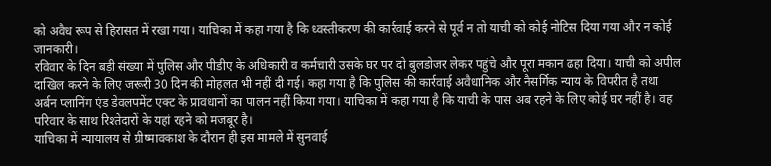को अवैध रूप से हिरासत में रखा गया। याचिका में कहा गया है कि ध्वस्तीकरण की कार्रवाई करने से पूर्व न तो याची को कोई नोटिस दिया गया और न कोई जानकारी।
रविवार के दिन बड़ी संख्या में पुलिस और पीडीए के अधिकारी व कर्मचारी उसके घर पर दो बुलडोजर लेकर पहुंचे और पूरा मकान ढहा दिया। याची को अपील दाखिल करने के लिए जरूरी 30 दिन की मोहलत भी नहीं दी गई। कहा गया है कि पुलिस की कार्रवाई अवैधानिक और नैसर्गिक न्याय के विपरीत है तथा अर्बन प्लानिंग एंड डेवलपमेंट एक्ट के प्रावधानों का पालन नहीं किया गया। याचिका में कहा गया है कि याची के पास अब रहने के लिए कोई घर नहीं है। वह परिवार के साथ रिश्तेदारों के यहां रहने को मजबूर है।
याचिका में न्यायालय से ग्रीष्मावकाश के दौरान ही इस मामले में सुनवाई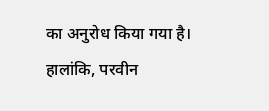का अनुरोध किया गया है। हालांकि, परवीन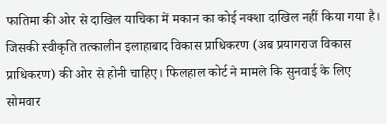फातिमा की ओर से दाखिल याचिका में मकान का कोई नक्शा दाखिल नहीं किया गया है। जिसकी स्वीकृति तत्कालीन इलाहाबाद विकास प्राधिकरण (अब प्रयागराज विकास प्राधिकरण) की ओर से होनी चाहिए। फिलहाल कोर्ट ने मामले कि सुनवाई के लिए सोमवार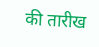की तारीख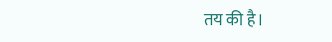तय की है।